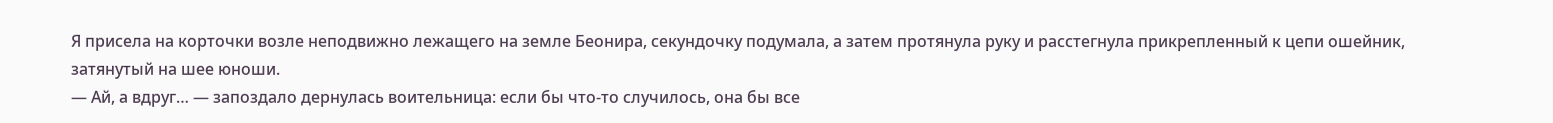Я присела на корточки возле неподвижно лежащего на земле Беонира, секундочку подумала, а затем протянула руку и расстегнула прикрепленный к цепи ошейник, затянутый на шее юноши.
— Ай, а вдруг… — запоздало дернулась воительница: если бы что-то случилось, она бы все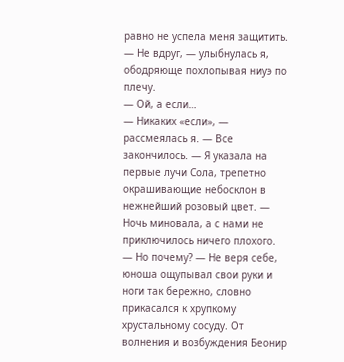равно не успела меня защитить.
— Не вдруг, — улыбнулась я, ободряюще похлопывая ниуэ по плечу.
— Ой, а если…
— Никаких «если», — рассмеялась я. — Все закончилось. — Я указала на первые лучи Сола, трепетно окрашивающие небосклон в нежнейший розовый цвет. — Ночь миновала, а с нами не приключилось ничего плохого.
— Но почему? — Не веря себе, юноша ощупывал свои руки и ноги так бережно, словно прикасался к хрупкому хрустальному сосуду. От волнения и возбуждения Беонир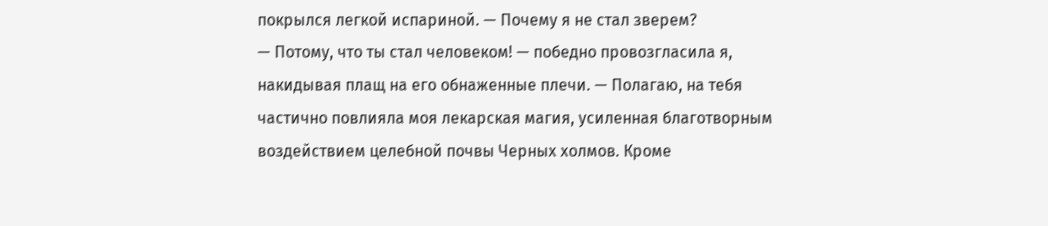покрылся легкой испариной. — Почему я не стал зверем?
— Потому, что ты стал человеком! — победно провозгласила я, накидывая плащ на его обнаженные плечи. — Полагаю, на тебя частично повлияла моя лекарская магия, усиленная благотворным воздействием целебной почвы Черных холмов. Кроме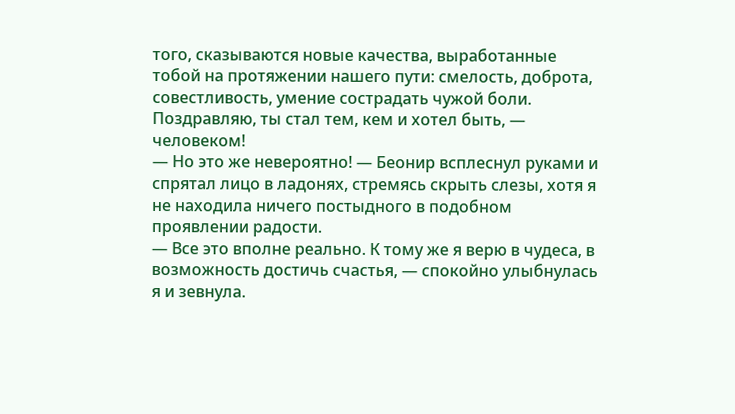того, сказываются новые качества, выработанные тобой на протяжении нашего пути: смелость, доброта, совестливость, умение сострадать чужой боли. Поздравляю, ты стал тем, кем и хотел быть, — человеком!
— Но это же невероятно! — Беонир всплеснул руками и спрятал лицо в ладонях, стремясь скрыть слезы, хотя я не находила ничего постыдного в подобном проявлении радости.
— Все это вполне реально. К тому же я верю в чудеса, в возможность достичь счастья, — спокойно улыбнулась я и зевнула.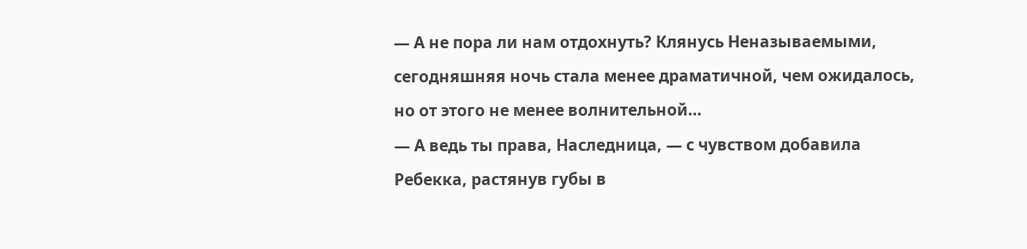— А не пора ли нам отдохнуть? Клянусь Неназываемыми, сегодняшняя ночь стала менее драматичной, чем ожидалось, но от этого не менее волнительной…
— А ведь ты права, Наследница, — с чувством добавила Ребекка, растянув губы в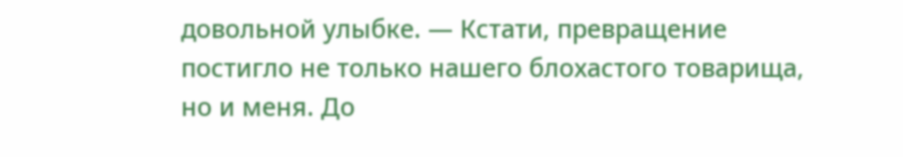довольной улыбке. — Кстати, превращение постигло не только нашего блохастого товарища, но и меня. До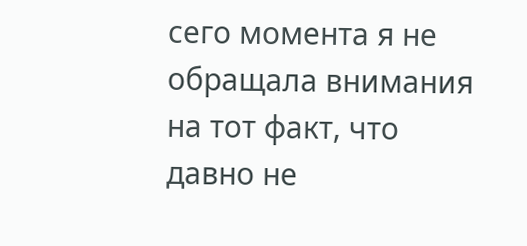сего момента я не обращала внимания на тот факт, что давно не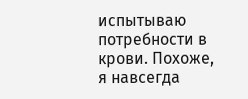испытываю потребности в крови. Похоже, я навсегда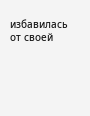избавилась от своей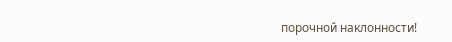порочной наклонности!